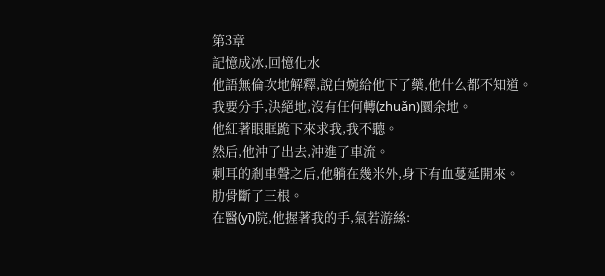第3章
記憶成冰,回憶化水
他語無倫次地解釋,說白婉給他下了藥,他什么都不知道。
我要分手,決絕地,沒有任何轉(zhuǎn)圜余地。
他紅著眼眶跪下來求我,我不聽。
然后,他沖了出去,沖進了車流。
刺耳的剎車聲之后,他躺在幾米外,身下有血蔓延開來。
肋骨斷了三根。
在醫(yī)院,他握著我的手,氣若游絲: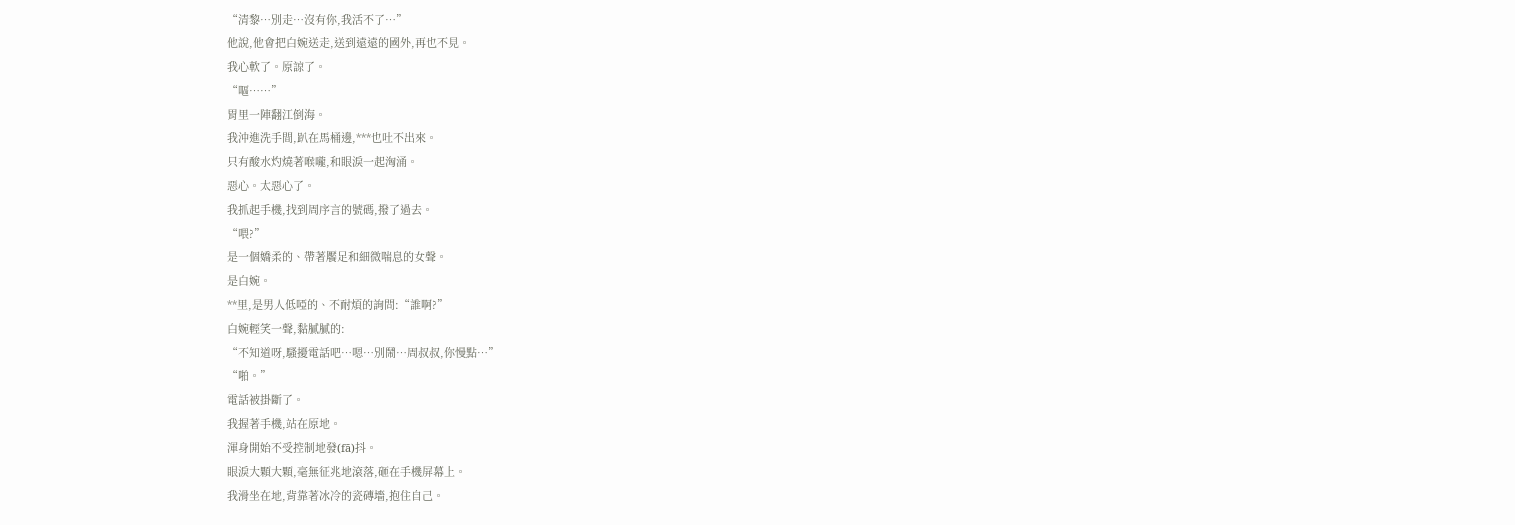“清黎…別走…沒有你,我活不了…”
他說,他會把白婉送走,送到遠遠的國外,再也不見。
我心軟了。原諒了。
“嘔……”
胃里一陣翻江倒海。
我沖進洗手間,趴在馬桶邊,***也吐不出來。
只有酸水灼燒著喉嚨,和眼淚一起洶涌。
惡心。太惡心了。
我抓起手機,找到周序言的號碼,撥了過去。
“喂?”
是一個嬌柔的、帶著饜足和細微喘息的女聲。
是白婉。
**里,是男人低啞的、不耐煩的詢問:“誰啊?”
白婉輕笑一聲,黏膩膩的:
“不知道呀,騷擾電話吧…嗯…別鬧…周叔叔,你慢點…”
“啪。”
電話被掛斷了。
我握著手機,站在原地。
渾身開始不受控制地發(fā)抖。
眼淚大顆大顆,毫無征兆地滾落,砸在手機屏幕上。
我滑坐在地,背靠著冰冷的瓷磚墻,抱住自己。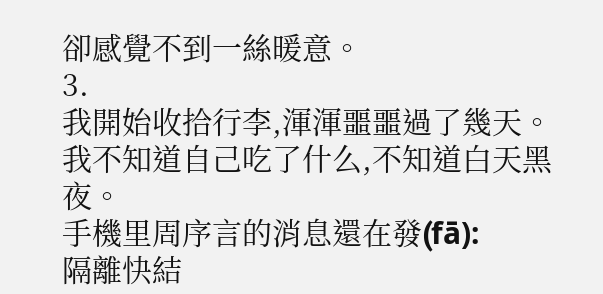卻感覺不到一絲暖意。
3.
我開始收拾行李,渾渾噩噩過了幾天。
我不知道自己吃了什么,不知道白天黑夜。
手機里周序言的消息還在發(fā):
隔離快結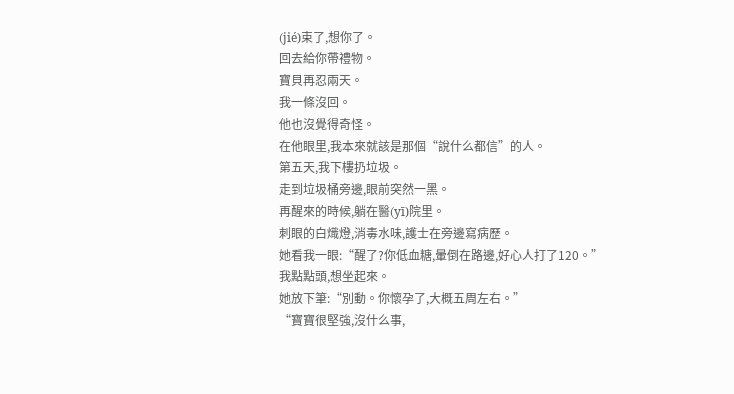(jié)束了,想你了。
回去給你帶禮物。
寶貝再忍兩天。
我一條沒回。
他也沒覺得奇怪。
在他眼里,我本來就該是那個“說什么都信”的人。
第五天,我下樓扔垃圾。
走到垃圾桶旁邊,眼前突然一黑。
再醒來的時候,躺在醫(yī)院里。
刺眼的白熾燈,消毒水味,護士在旁邊寫病歷。
她看我一眼:“醒了?你低血糖,暈倒在路邊,好心人打了120。”
我點點頭,想坐起來。
她放下筆:“別動。你懷孕了,大概五周左右。”
“寶寶很堅強,沒什么事,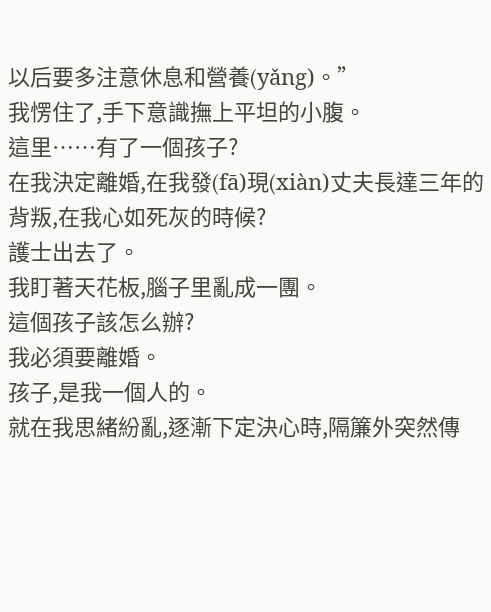以后要多注意休息和營養(yǎng)。”
我愣住了,手下意識撫上平坦的小腹。
這里……有了一個孩子?
在我決定離婚,在我發(fā)現(xiàn)丈夫長達三年的背叛,在我心如死灰的時候?
護士出去了。
我盯著天花板,腦子里亂成一團。
這個孩子該怎么辦?
我必須要離婚。
孩子,是我一個人的。
就在我思緒紛亂,逐漸下定決心時,隔簾外突然傳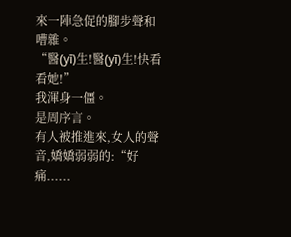來一陣急促的腳步聲和嘈雜。
“醫(yī)生!醫(yī)生!快看看她!”
我渾身一僵。
是周序言。
有人被推進來,女人的聲音,嬌嬌弱弱的:“好痛......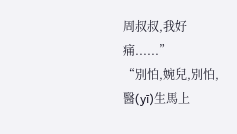周叔叔,我好痛......”
“別怕,婉兒,別怕,醫(yī)生馬上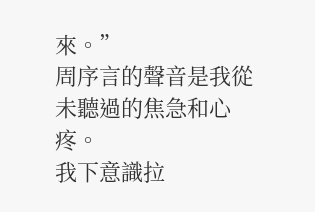來。”
周序言的聲音是我從未聽過的焦急和心疼。
我下意識拉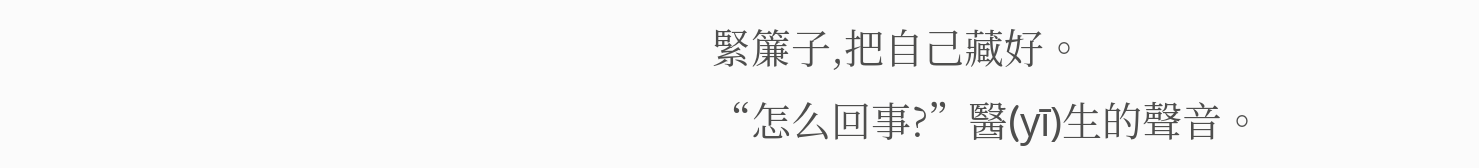緊簾子,把自己藏好。
“怎么回事?”醫(yī)生的聲音。